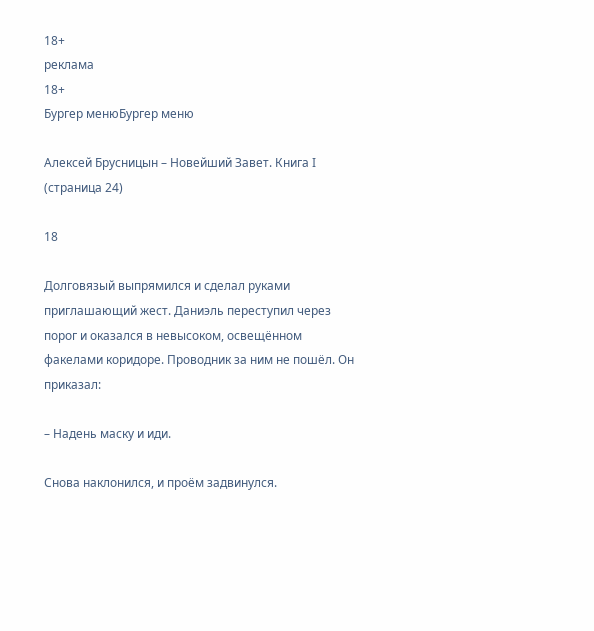18+
реклама
18+
Бургер менюБургер меню

Алексей Брусницын – Новейший Завет. Книга I (страница 24)

18

Долговязый выпрямился и сделал руками приглашающий жест. Даниэль переступил через порог и оказался в невысоком, освещённом факелами коридоре. Проводник за ним не пошёл. Он приказал:

– Надень маску и иди.

Снова наклонился, и проём задвинулся.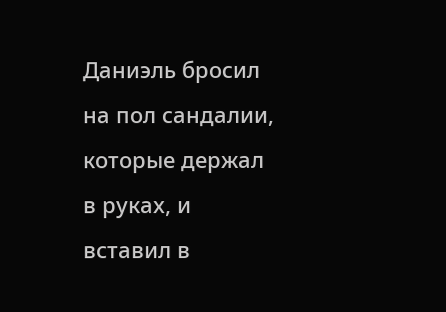Даниэль бросил на пол сандалии, которые держал в руках, и вставил в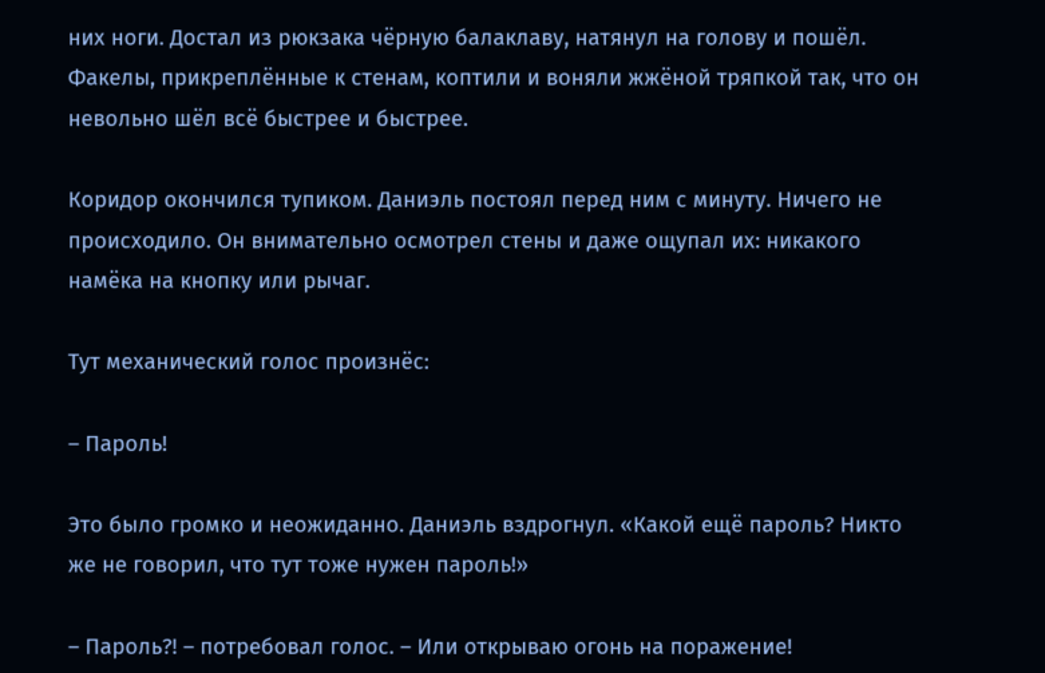них ноги. Достал из рюкзака чёрную балаклаву, натянул на голову и пошёл. Факелы, прикреплённые к стенам, коптили и воняли жжёной тряпкой так, что он невольно шёл всё быстрее и быстрее.

Коридор окончился тупиком. Даниэль постоял перед ним с минуту. Ничего не происходило. Он внимательно осмотрел стены и даже ощупал их: никакого намёка на кнопку или рычаг.

Тут механический голос произнёс:

– Пароль!

Это было громко и неожиданно. Даниэль вздрогнул. «Какой ещё пароль? Никто же не говорил, что тут тоже нужен пароль!»

– Пароль?! – потребовал голос. – Или открываю огонь на поражение!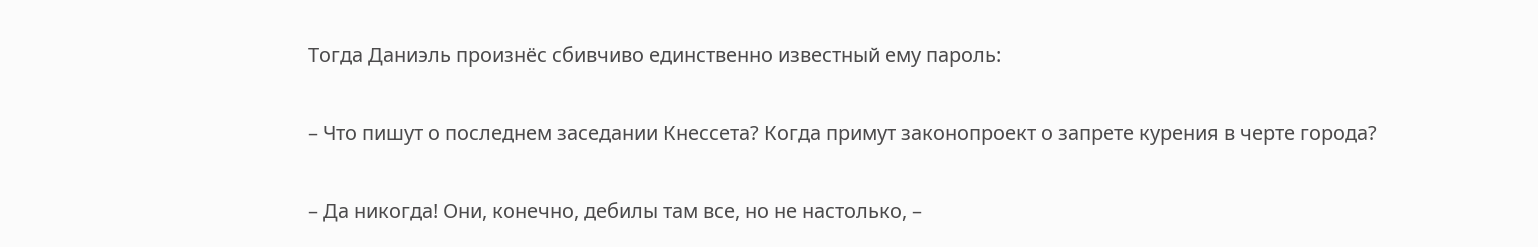Тогда Даниэль произнёс сбивчиво единственно известный ему пароль:

– Что пишут о последнем заседании Кнессета? Когда примут законопроект о запрете курения в черте города?

– Да никогда! Они, конечно, дебилы там все, но не настолько, –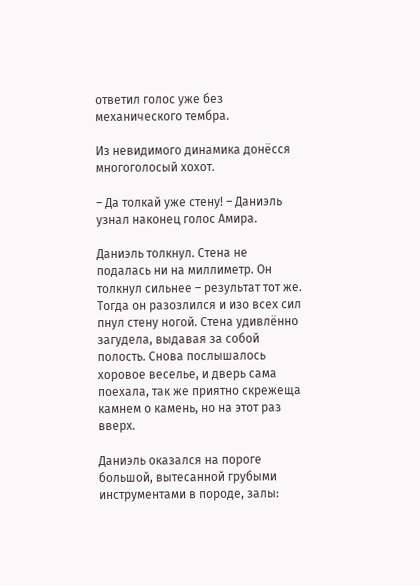ответил голос уже без механического тембра.

Из невидимого динамика донёсся многоголосый хохот.

– Да толкай уже стену! – Даниэль узнал наконец голос Амира.

Даниэль толкнул. Стена не подалась ни на миллиметр. Он толкнул сильнее – результат тот же. Тогда он разозлился и изо всех сил пнул стену ногой. Стена удивлённо загудела, выдавая за собой полость. Снова послышалось хоровое веселье, и дверь сама поехала, так же приятно скрежеща камнем о камень, но на этот раз вверх.

Даниэль оказался на пороге большой, вытесанной грубыми инструментами в породе, залы: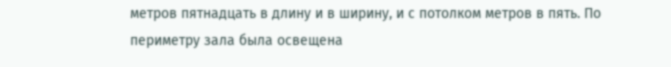метров пятнадцать в длину и в ширину, и с потолком метров в пять. По периметру зала была освещена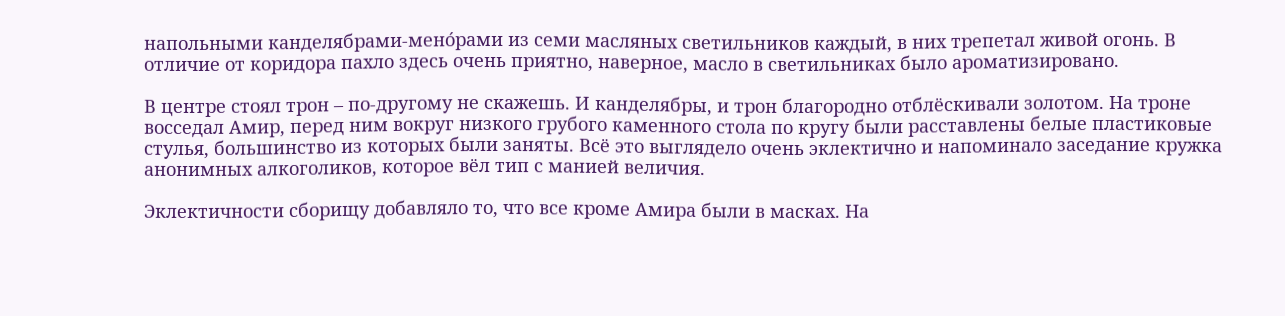напольными канделябрами-мено́рами из семи масляных светильников каждый, в них трепетал живой огонь. В отличие от коридора пахло здесь очень приятно, наверное, масло в светильниках было ароматизировано.

В центре стоял трон – по-другому не скажешь. И канделябры, и трон благородно отблёскивали золотом. На троне восседал Амир, перед ним вокруг низкого грубого каменного стола по кругу были расставлены белые пластиковые стулья, большинство из которых были заняты. Всё это выглядело очень эклектично и напоминало заседание кружка анонимных алкоголиков, которое вёл тип с манией величия.

Эклектичности сборищу добавляло то, что все кроме Амира были в масках. На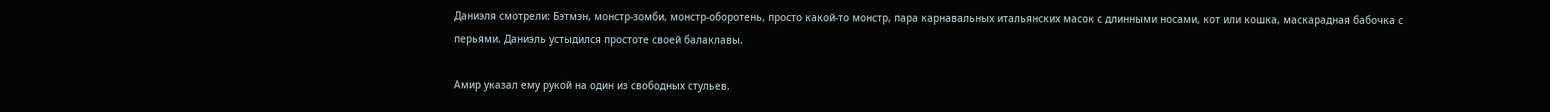Даниэля смотрели: Бэтмэн, монстр-зомби, монстр-оборотень, просто какой-то монстр, пара карнавальных итальянских масок с длинными носами, кот или кошка, маскарадная бабочка с перьями. Даниэль устыдился простоте своей балаклавы.

Амир указал ему рукой на один из свободных стульев.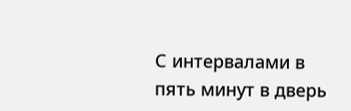С интервалами в пять минут в дверь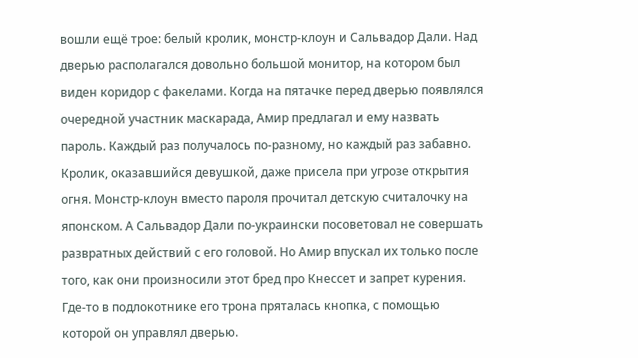вошли ещё трое: белый кролик, монстр-клоун и Сальвадор Дали. Над дверью располагался довольно большой монитор, на котором был виден коридор с факелами. Когда на пятачке перед дверью появлялся очередной участник маскарада, Амир предлагал и ему назвать пароль. Каждый раз получалось по-разному, но каждый раз забавно. Кролик, оказавшийся девушкой, даже присела при угрозе открытия огня. Монстр-клоун вместо пароля прочитал детскую считалочку на японском. А Сальвадор Дали по-украински посоветовал не совершать развратных действий с его головой. Но Амир впускал их только после того, как они произносили этот бред про Кнессет и запрет курения. Где-то в подлокотнике его трона пряталась кнопка, с помощью которой он управлял дверью.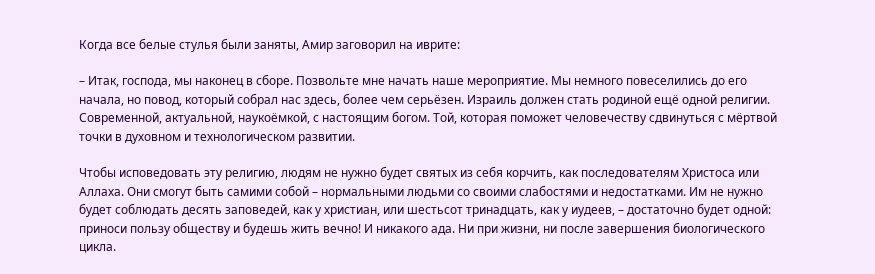Когда все белые стулья были заняты, Амир заговорил на иврите:

– Итак, господа, мы наконец в сборе. Позвольте мне начать наше мероприятие. Мы немного повеселились до его начала, но повод, который собрал нас здесь, более чем серьёзен. Израиль должен стать родиной ещё одной религии. Современной, актуальной, наукоёмкой, с настоящим богом. Той, которая поможет человечеству сдвинуться с мёртвой точки в духовном и технологическом развитии.

Чтобы исповедовать эту религию, людям не нужно будет святых из себя корчить, как последователям Христоса или Аллаха. Они смогут быть самими собой – нормальными людьми со своими слабостями и недостатками. Им не нужно будет соблюдать десять заповедей, как у христиан, или шестьсот тринадцать, как у иудеев, – достаточно будет одной: приноси пользу обществу и будешь жить вечно! И никакого ада. Ни при жизни, ни после завершения биологического цикла.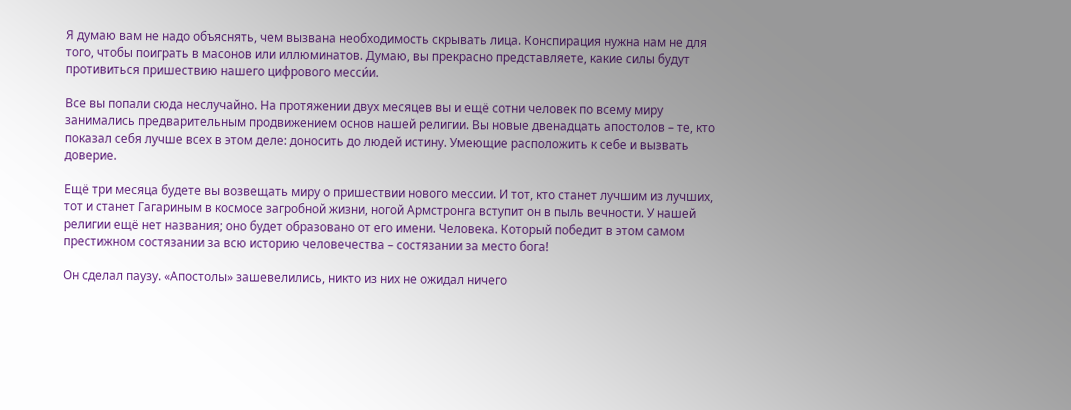Я думаю вам не надо объяснять, чем вызвана необходимость скрывать лица. Конспирация нужна нам не для того, чтобы поиграть в масонов или иллюминатов. Думаю, вы прекрасно представляете, какие силы будут противиться пришествию нашего цифрового месси́и.

Все вы попали сюда неслучайно. На протяжении двух месяцев вы и ещё сотни человек по всему миру занимались предварительным продвижением основ нашей религии. Вы новые двенадцать апостолов – те, кто показал себя лучше всех в этом деле: доносить до людей истину. Умеющие расположить к себе и вызвать доверие.

Ещё три месяца будете вы возвещать миру о пришествии нового мессии. И тот, кто станет лучшим из лучших, тот и станет Гагариным в космосе загробной жизни, ногой Армстронга вступит он в пыль вечности. У нашей религии ещё нет названия; оно будет образовано от его имени. Человека. Который победит в этом самом престижном состязании за всю историю человечества – состязании за место бога!

Он сделал паузу. «Апостолы» зашевелились, никто из них не ожидал ничего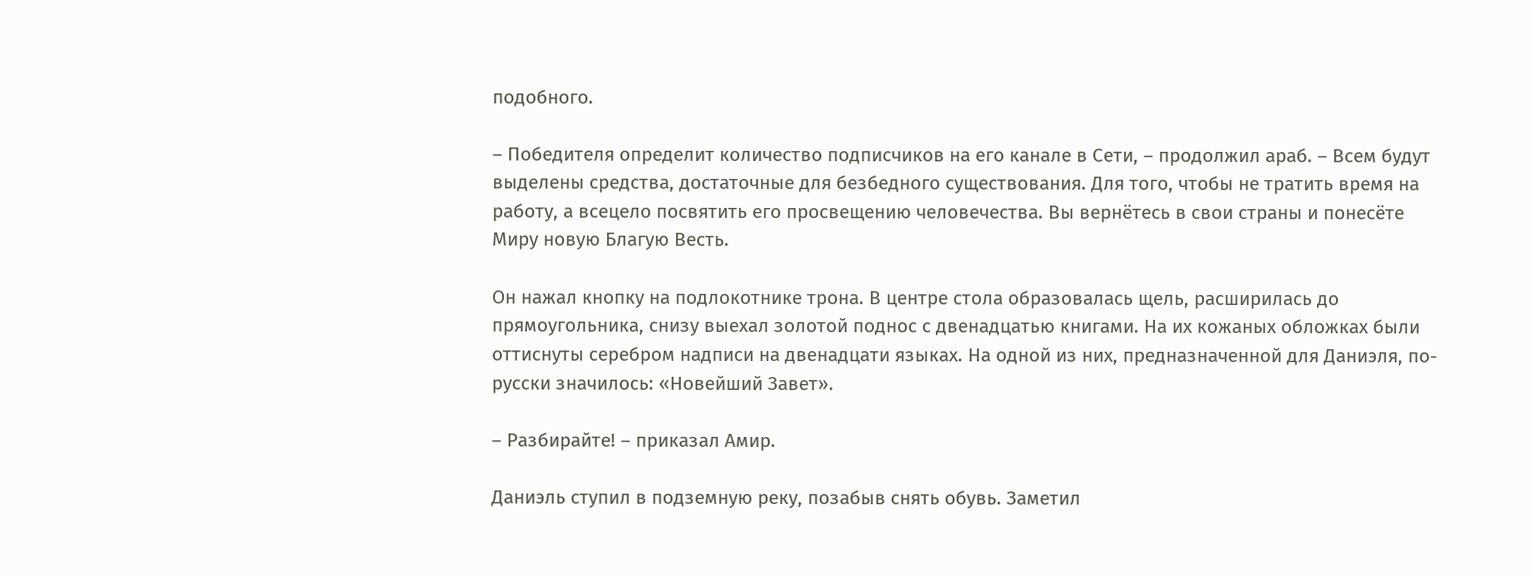подобного.

– Победителя определит количество подписчиков на его канале в Сети, – продолжил араб. – Всем будут выделены средства, достаточные для безбедного существования. Для того, чтобы не тратить время на работу, а всецело посвятить его просвещению человечества. Вы вернётесь в свои страны и понесёте Миру новую Благую Весть.

Он нажал кнопку на подлокотнике трона. В центре стола образовалась щель, расширилась до прямоугольника, снизу выехал золотой поднос с двенадцатью книгами. На их кожаных обложках были оттиснуты серебром надписи на двенадцати языках. На одной из них, предназначенной для Даниэля, по-русски значилось: «Новейший Завет».

– Разбирайте! – приказал Амир.

Даниэль ступил в подземную реку, позабыв снять обувь. Заметил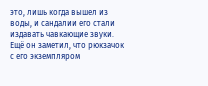это, лишь когда вышел из воды, и сандалии его стали издавать чавкающие звуки. Ещё он заметил, что рюкзачок с его экземпляром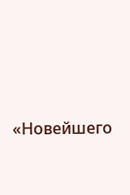«Новейшего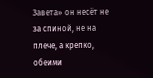Завета» он несёт не за спиной, не на плече, а крепко, обеими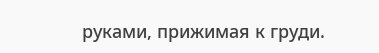руками, прижимая к груди.